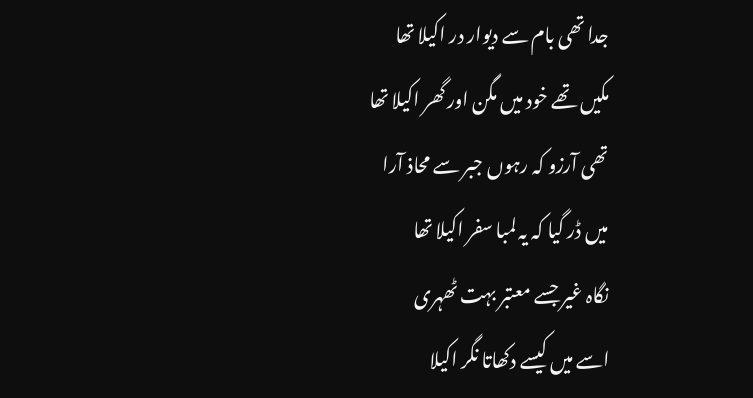جدا تھی بام سے دیوار در اکیلا تھا
مکیں تھے خود میں مگن اور گھر اکیلا تھا
تھی آرزو کہ رہوں جبر سے محاذ آرا
میں ڈر گیا کہ یہ لمبا سفر اکیلا تھا
نگاہ غیر جسے معتبر بہت ٹھہری
اسے میں کیسے دکھاتا نگر اکیلا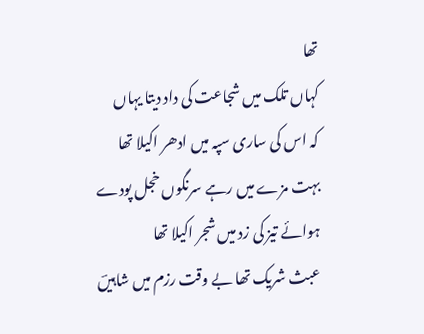تھا
کہاں تلک میں شجاعت کی داد دیتا یہاں
کہ اس کی ساری سپہ میں ادھر اکیلا تھا
بہت مزے میں رہے سرنگوں خجل پودے
ہوائے تیز کی زد میں شجر اکیلا تھا
عبث شریک تھا بے وقت رزم میں شاہیںؔ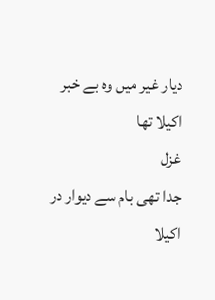دیار غیر میں وہ بے خبر اکیلا تھا
غزل
جدا تھی بام سے دیوار در اکیلا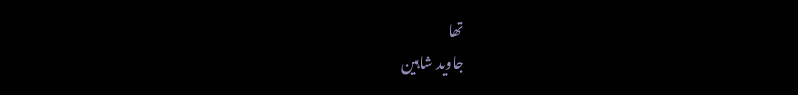تھا
جاوید شاہین